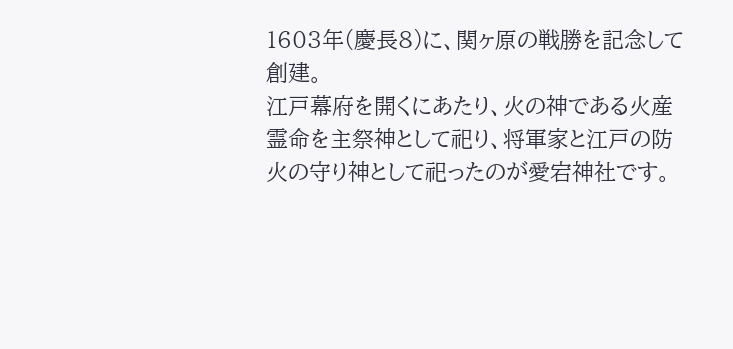1603年(慶長8)に、関ヶ原の戦勝を記念して創建。
江戸幕府を開くにあたり、火の神である火産霊命を主祭神として祀り、将軍家と江戸の防火の守り神として祀ったのが愛宕神社です。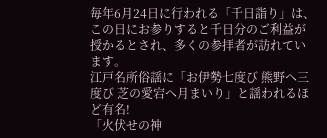毎年6月24日に行われる「千日詣り」は、この日にお参りすると千日分のご利益が授かるとされ、多くの参拝者が訪れています。
江戸名所俗謡に「お伊勢七度び 熊野へ三度び 芝の愛宕へ月まいり」と謡われるほど有名!
「火伏せの神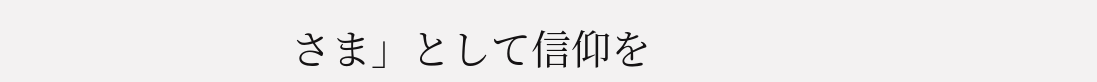さま」として信仰を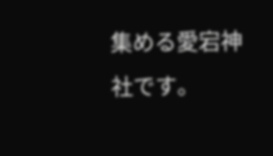集める愛宕神社です。